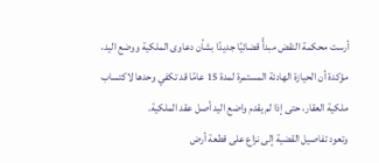أرست محكمة النقض مبدأً قضائيًا جديدًا بشأن دعاوى الملكية ووضع اليد، مؤكدة أن الحيازة الهادئة المستمرة لمدة 15 عامًا قد تكفي وحدها لاكتساب ملكية العقار، حتى إذا لم يقدم واضع اليد أصل عقد الملكية.
وتعود تفاصيل القضية إلى نزاع على قطعة أرض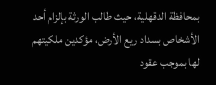بمحافظة الدقهلية، حيث طالب الورثة بإلزام أحد الأشخاص بسداد ريع الأرض، مؤكدين ملكيتهم لها بموجب عقود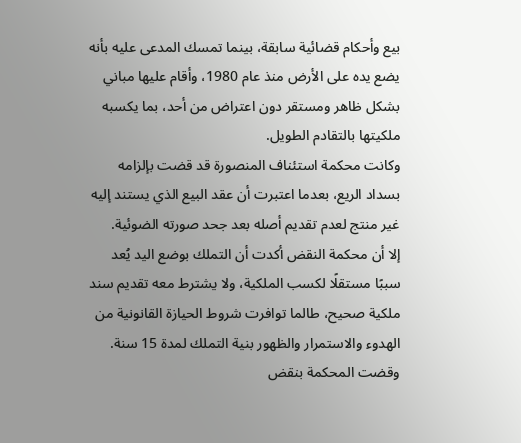بيع وأحكام قضائية سابقة، بينما تمسك المدعى عليه بأنه يضع يده على الأرض منذ عام 1980، وأقام عليها مباني بشكل ظاهر ومستقر دون اعتراض من أحد، بما يكسبه ملكيتها بالتقادم الطويل.
وكانت محكمة استئناف المنصورة قد قضت بإلزامه بسداد الريع، بعدما اعتبرت أن عقد البيع الذي يستند إليه غير منتج لعدم تقديم أصله بعد جحد صورته الضوئية.
إلا أن محكمة النقض أكدت أن التملك بوضع اليد يُعد سببًا مستقلًا لكسب الملكية، ولا يشترط معه تقديم سند ملكية صحيح، طالما توافرت شروط الحيازة القانونية من الهدوء والاستمرار والظهور بنية التملك لمدة 15 سنة.
وقضت المحكمة بنقض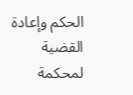الحكم وإعادة القضية لمحكمة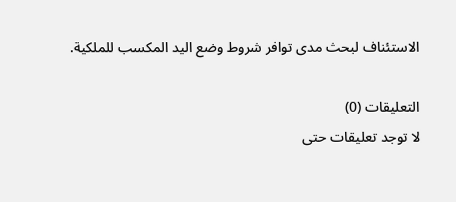الاستئناف لبحث مدى توافر شروط وضع اليد المكسب للملكية.

التعليقات (0)
لا توجد تعليقات حتى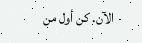الآن. كن أول من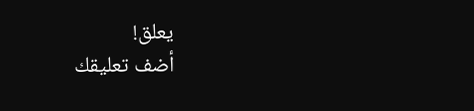يعلق!
أضف تعليقك